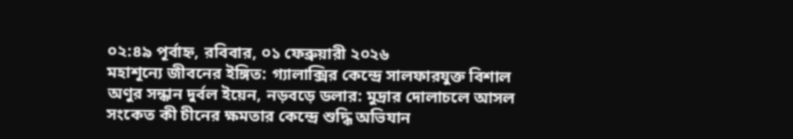০২:৪৯ পূর্বাহ্ন, রবিবার, ০১ ফেব্রুয়ারী ২০২৬
মহাশূন্যে জীবনের ইঙ্গিত: গ্যালাক্সির কেন্দ্রে সালফারযুক্ত বিশাল অণুর সন্ধান দুর্বল ইয়েন, নড়বড়ে ডলার: মুদ্রার দোলাচলে আসল সংকেত কী চীনের ক্ষমতার কেন্দ্রে শুদ্ধি অভিযান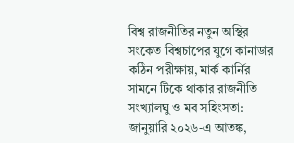বিশ্ব রাজনীতির নতুন অস্থির সংকেত বিশ্বচাপের যুগে কানাডার কঠিন পরীক্ষায়, মার্ক কার্নির সামনে টিকে থাকার রাজনীতি সংখ্যালঘু ও মব সহিংসতা: জানুয়ারি ২০২৬-এ আতঙ্ক,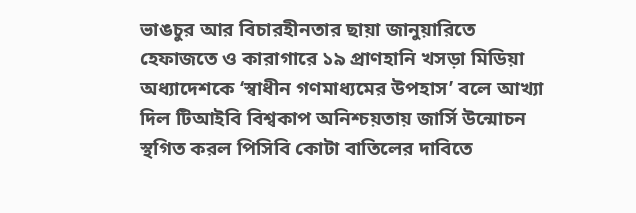ভাঙচুর আর বিচারহীনতার ছায়া জানুয়ারিতে হেফাজতে ও কারাগারে ১৯ প্রাণহানি খসড়া মিডিয়া অধ্যাদেশকে ‘স্বাধীন গণমাধ্যমের উপহাস’ বলে আখ্যা দিল টিআইবি বিশ্বকাপ অনিশ্চয়তায় জার্সি উন্মোচন স্থগিত করল পিসিবি কোটা বাতিলের দাবিতে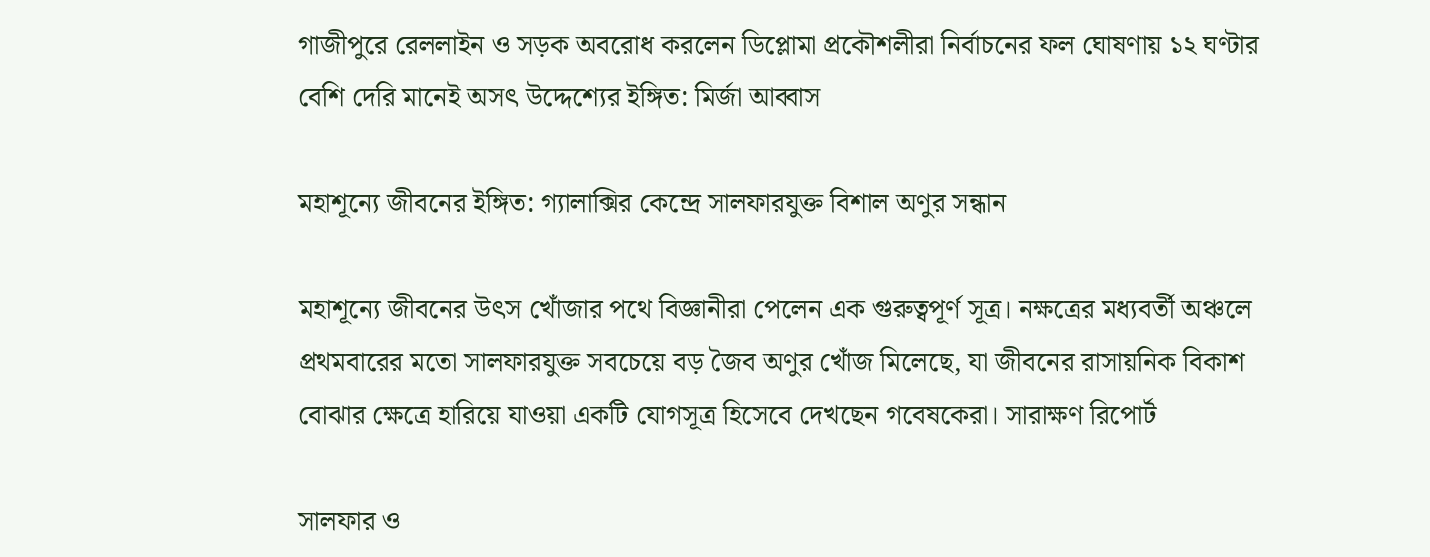গাজীপুরে রেললাইন ও সড়ক অবরোধ করলেন ডিপ্লোমা প্রকৌশলীরা নির্বাচনের ফল ঘোষণায় ১২ ঘণ্টার বেশি দেরি মানেই অসৎ উদ্দেশ্যের ইঙ্গিত: মির্জা আব্বাস

মহাশূন্যে জীবনের ইঙ্গিত: গ্যালাক্সির কেন্দ্রে সালফারযুক্ত বিশাল অণুর সন্ধান

মহাশূন্যে জীবনের উৎস খোঁজার পথে বিজ্ঞানীরা পেলেন এক গুরুত্বপূর্ণ সূত্র। নক্ষত্রের মধ্যবর্তী অঞ্চলে প্রথমবারের মতো সালফারযুক্ত সবচেয়ে বড় জৈব অণুর খোঁজ মিলেছে, যা জীবনের রাসায়নিক বিকাশ বোঝার ক্ষেত্রে হারিয়ে যাওয়া একটি যোগসূত্র হিসেবে দেখছেন গবেষকেরা। সারাক্ষণ রিপোর্ট

সালফার ও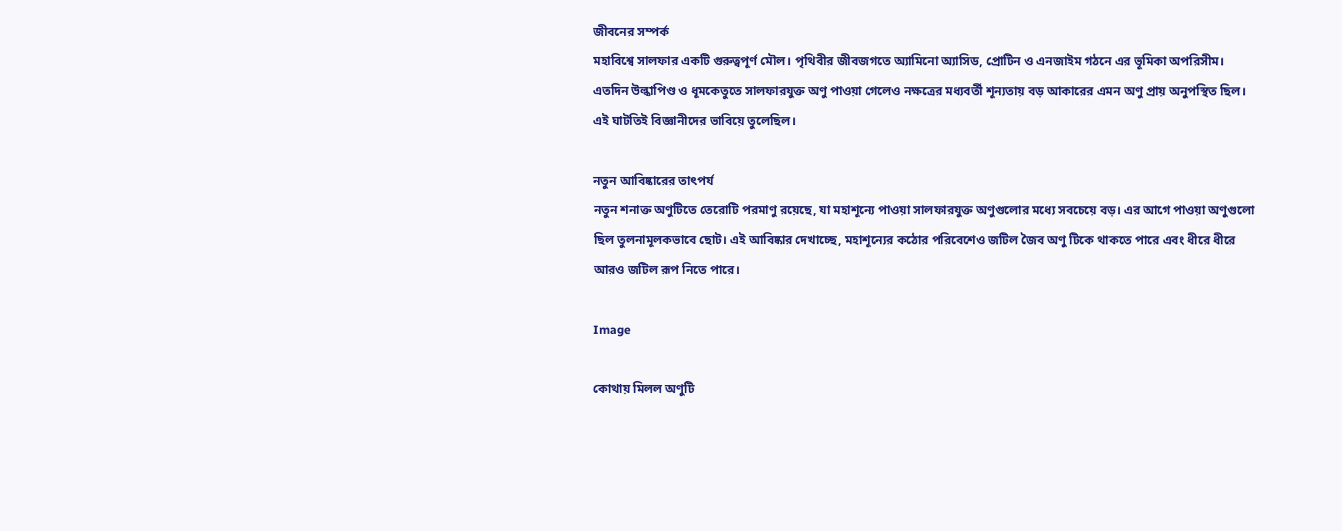জীবনের সম্পর্ক
মহাবিশ্বে সালফার একটি গুরুত্বপূর্ণ মৌল। পৃথিবীর জীবজগতে অ্যামিনো অ্যাসিড, প্রোটিন ও এনজাইম গঠনে এর ভূমিকা অপরিসীম। এতদিন উল্কাপিণ্ড ও ধূমকেতুতে সালফারযুক্ত অণু পাওয়া গেলেও নক্ষত্রের মধ্যবর্তী শূন্যতায় বড় আকারের এমন অণু প্রায় অনুপস্থিত ছিল। এই ঘাটতিই বিজ্ঞানীদের ভাবিয়ে তুলেছিল।

নতুন আবিষ্কারের তাৎপর্য
নতুন শনাক্ত অণুটিতে তেরোটি পরমাণু রয়েছে, যা মহাশূন্যে পাওয়া সালফারযুক্ত অণুগুলোর মধ্যে সবচেয়ে বড়। এর আগে পাওয়া অণুগুলো ছিল তুলনামূলকভাবে ছোট। এই আবিষ্কার দেখাচ্ছে, মহাশূন্যের কঠোর পরিবেশেও জটিল জৈব অণু টিকে থাকতে পারে এবং ধীরে ধীরে আরও জটিল রূপ নিতে পারে।

Image

কোথায় মিলল অণুটি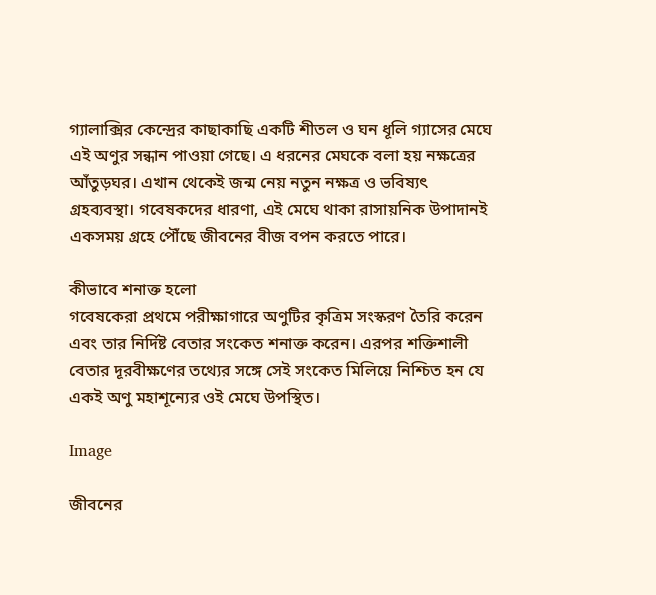গ্যালাক্সির কেন্দ্রের কাছাকাছি একটি শীতল ও ঘন ধূলি গ্যাসের মেঘে এই অণুর সন্ধান পাওয়া গেছে। এ ধরনের মেঘকে বলা হয় নক্ষত্রের আঁতুড়ঘর। এখান থেকেই জন্ম নেয় নতুন নক্ষত্র ও ভবিষ্যৎ গ্রহব্যবস্থা। গবেষকদের ধারণা, এই মেঘে থাকা রাসায়নিক উপাদানই একসময় গ্রহে পৌঁছে জীবনের বীজ বপন করতে পারে।

কীভাবে শনাক্ত হলো
গবেষকেরা প্রথমে পরীক্ষাগারে অণুটির কৃত্রিম সংস্করণ তৈরি করেন এবং তার নির্দিষ্ট বেতার সংকেত শনাক্ত করেন। এরপর শক্তিশালী বেতার দূরবীক্ষণের তথ্যের সঙ্গে সেই সংকেত মিলিয়ে নিশ্চিত হন যে একই অণু মহাশূন্যের ওই মেঘে উপস্থিত।

Image

জীবনের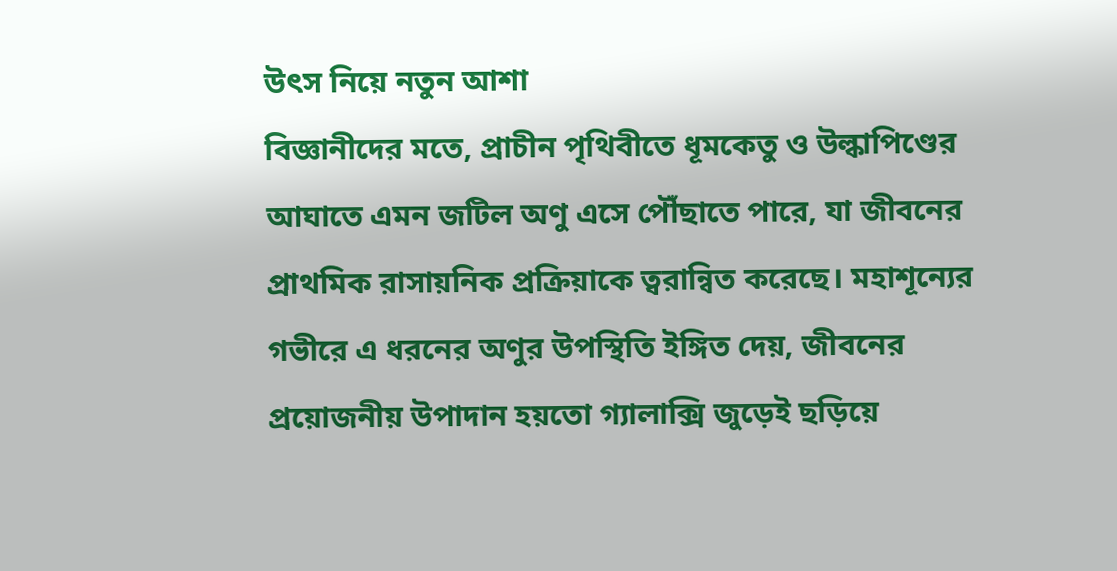উৎস নিয়ে নতুন আশা
বিজ্ঞানীদের মতে, প্রাচীন পৃথিবীতে ধূমকেতু ও উল্কাপিণ্ডের আঘাতে এমন জটিল অণু এসে পৌঁছাতে পারে, যা জীবনের প্রাথমিক রাসায়নিক প্রক্রিয়াকে ত্বরান্বিত করেছে। মহাশূন্যের গভীরে এ ধরনের অণুর উপস্থিতি ইঙ্গিত দেয়, জীবনের প্রয়োজনীয় উপাদান হয়তো গ্যালাক্সি জুড়েই ছড়িয়ে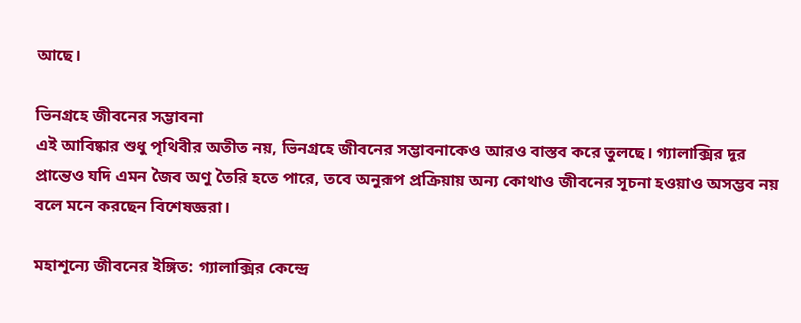আছে।

ভিনগ্রহে জীবনের সম্ভাবনা
এই আবিষ্কার শুধু পৃথিবীর অতীত নয়, ভিনগ্রহে জীবনের সম্ভাবনাকেও আরও বাস্তব করে তুলছে। গ্যালাক্সির দূর প্রান্তেও যদি এমন জৈব অণু তৈরি হতে পারে, তবে অনুরূপ প্রক্রিয়ায় অন্য কোথাও জীবনের সূচনা হওয়াও অসম্ভব নয় বলে মনে করছেন বিশেষজ্ঞরা।

মহাশূন্যে জীবনের ইঙ্গিত: গ্যালাক্সির কেন্দ্রে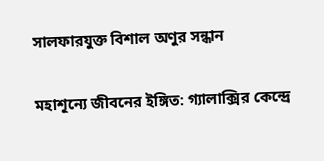সালফারযুক্ত বিশাল অণুর সন্ধান

মহাশূন্যে জীবনের ইঙ্গিত: গ্যালাক্সির কেন্দ্রে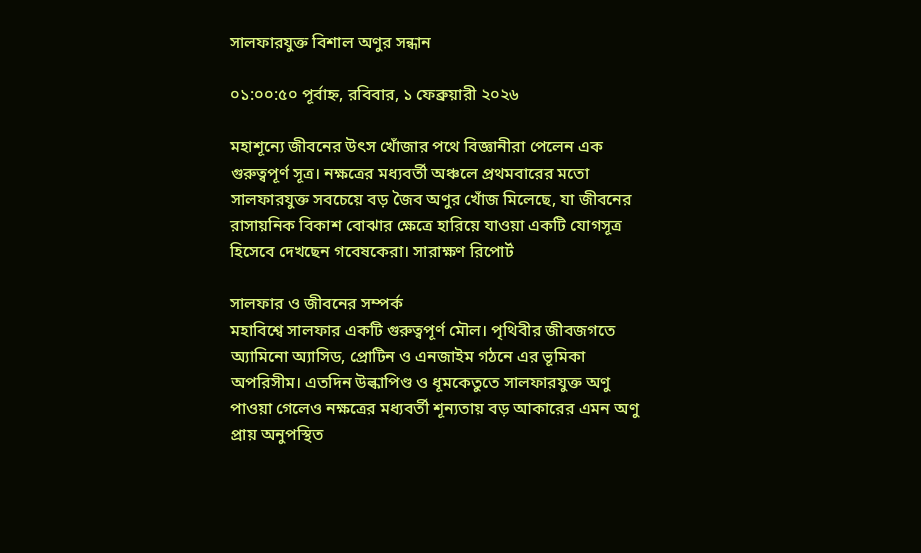সালফারযুক্ত বিশাল অণুর সন্ধান

০১:০০:৫০ পূর্বাহ্ন, রবিবার, ১ ফেব্রুয়ারী ২০২৬

মহাশূন্যে জীবনের উৎস খোঁজার পথে বিজ্ঞানীরা পেলেন এক গুরুত্বপূর্ণ সূত্র। নক্ষত্রের মধ্যবর্তী অঞ্চলে প্রথমবারের মতো সালফারযুক্ত সবচেয়ে বড় জৈব অণুর খোঁজ মিলেছে, যা জীবনের রাসায়নিক বিকাশ বোঝার ক্ষেত্রে হারিয়ে যাওয়া একটি যোগসূত্র হিসেবে দেখছেন গবেষকেরা। সারাক্ষণ রিপোর্ট

সালফার ও জীবনের সম্পর্ক
মহাবিশ্বে সালফার একটি গুরুত্বপূর্ণ মৌল। পৃথিবীর জীবজগতে অ্যামিনো অ্যাসিড, প্রোটিন ও এনজাইম গঠনে এর ভূমিকা অপরিসীম। এতদিন উল্কাপিণ্ড ও ধূমকেতুতে সালফারযুক্ত অণু পাওয়া গেলেও নক্ষত্রের মধ্যবর্তী শূন্যতায় বড় আকারের এমন অণু প্রায় অনুপস্থিত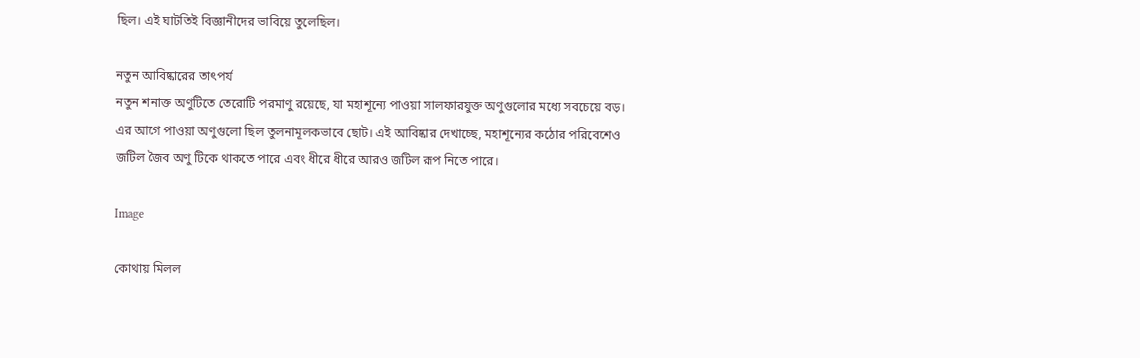ছিল। এই ঘাটতিই বিজ্ঞানীদের ভাবিয়ে তুলেছিল।

নতুন আবিষ্কারের তাৎপর্য
নতুন শনাক্ত অণুটিতে তেরোটি পরমাণু রয়েছে, যা মহাশূন্যে পাওয়া সালফারযুক্ত অণুগুলোর মধ্যে সবচেয়ে বড়। এর আগে পাওয়া অণুগুলো ছিল তুলনামূলকভাবে ছোট। এই আবিষ্কার দেখাচ্ছে, মহাশূন্যের কঠোর পরিবেশেও জটিল জৈব অণু টিকে থাকতে পারে এবং ধীরে ধীরে আরও জটিল রূপ নিতে পারে।

Image

কোথায় মিলল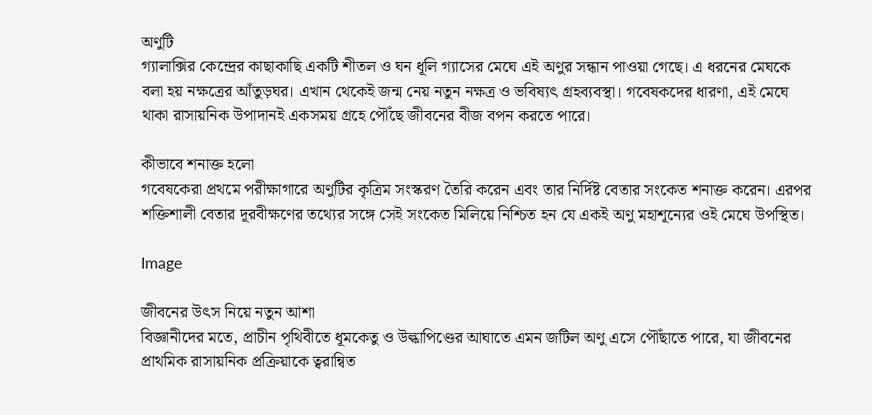অণুটি
গ্যালাক্সির কেন্দ্রের কাছাকাছি একটি শীতল ও ঘন ধূলি গ্যাসের মেঘে এই অণুর সন্ধান পাওয়া গেছে। এ ধরনের মেঘকে বলা হয় নক্ষত্রের আঁতুড়ঘর। এখান থেকেই জন্ম নেয় নতুন নক্ষত্র ও ভবিষ্যৎ গ্রহব্যবস্থা। গবেষকদের ধারণা, এই মেঘে থাকা রাসায়নিক উপাদানই একসময় গ্রহে পৌঁছে জীবনের বীজ বপন করতে পারে।

কীভাবে শনাক্ত হলো
গবেষকেরা প্রথমে পরীক্ষাগারে অণুটির কৃত্রিম সংস্করণ তৈরি করেন এবং তার নির্দিষ্ট বেতার সংকেত শনাক্ত করেন। এরপর শক্তিশালী বেতার দূরবীক্ষণের তথ্যের সঙ্গে সেই সংকেত মিলিয়ে নিশ্চিত হন যে একই অণু মহাশূন্যের ওই মেঘে উপস্থিত।

Image

জীবনের উৎস নিয়ে নতুন আশা
বিজ্ঞানীদের মতে, প্রাচীন পৃথিবীতে ধূমকেতু ও উল্কাপিণ্ডের আঘাতে এমন জটিল অণু এসে পৌঁছাতে পারে, যা জীবনের প্রাথমিক রাসায়নিক প্রক্রিয়াকে ত্বরান্বিত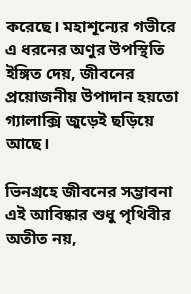করেছে। মহাশূন্যের গভীরে এ ধরনের অণুর উপস্থিতি ইঙ্গিত দেয়, জীবনের প্রয়োজনীয় উপাদান হয়তো গ্যালাক্সি জুড়েই ছড়িয়ে আছে।

ভিনগ্রহে জীবনের সম্ভাবনা
এই আবিষ্কার শুধু পৃথিবীর অতীত নয়,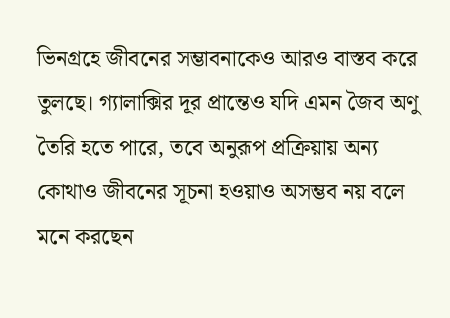ভিনগ্রহে জীবনের সম্ভাবনাকেও আরও বাস্তব করে তুলছে। গ্যালাক্সির দূর প্রান্তেও যদি এমন জৈব অণু তৈরি হতে পারে, তবে অনুরূপ প্রক্রিয়ায় অন্য কোথাও জীবনের সূচনা হওয়াও অসম্ভব নয় বলে মনে করছেন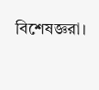বিশেষজ্ঞরা।